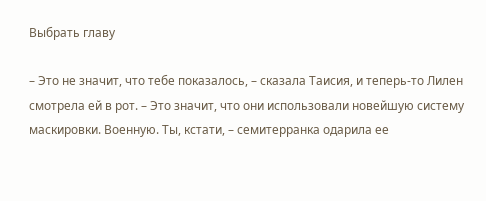Выбрать главу

– Это не значит, что тебе показалось, – сказала Таисия, и теперь-то Лилен смотрела ей в рот. – Это значит, что они использовали новейшую систему маскировки. Военную. Ты, кстати, – семитерранка одарила ее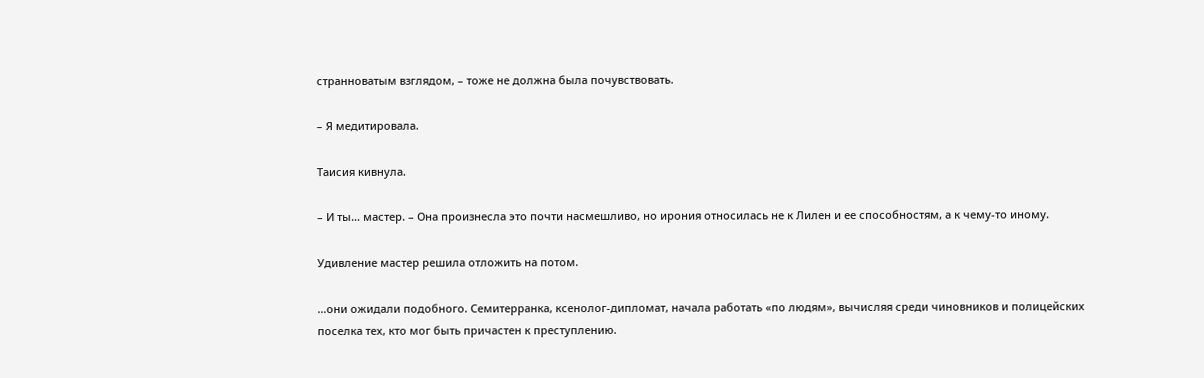странноватым взглядом, – тоже не должна была почувствовать.

– Я медитировала.

Таисия кивнула.

– И ты… мастер. – Она произнесла это почти насмешливо, но ирония относилась не к Лилен и ее способностям, а к чему-то иному.

Удивление мастер решила отложить на потом.

…они ожидали подобного. Семитерранка, ксенолог-дипломат, начала работать «по людям», вычисляя среди чиновников и полицейских поселка тех, кто мог быть причастен к преступлению.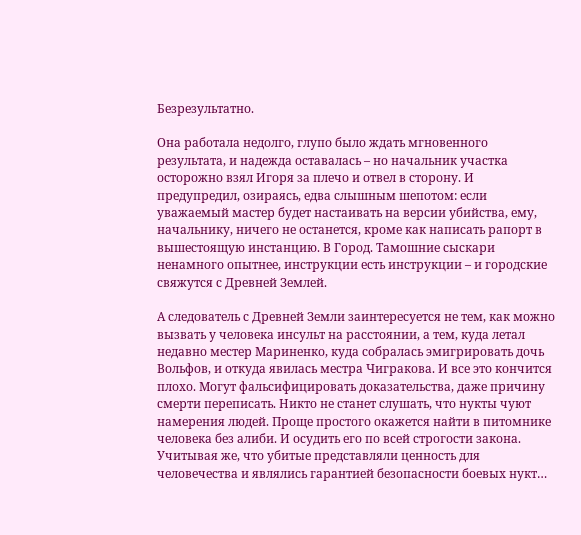Безрезультатно.

Она работала недолго, глупо было ждать мгновенного результата, и надежда оставалась – но начальник участка осторожно взял Игоря за плечо и отвел в сторону. И предупредил, озираясь, едва слышным шепотом: если уважаемый мастер будет настаивать на версии убийства, ему, начальнику, ничего не останется, кроме как написать рапорт в вышестоящую инстанцию. В Город. Тамошние сыскари ненамного опытнее, инструкции есть инструкции – и городские свяжутся с Древней Землей.

А следователь с Древней Земли заинтересуется не тем, как можно вызвать у человека инсульт на расстоянии, а тем, куда летал недавно местер Мариненко, куда собралась эмигрировать дочь Вольфов, и откуда явилась местра Чигракова. И все это кончится плохо. Могут фальсифицировать доказательства, даже причину смерти переписать. Никто не станет слушать, что нукты чуют намерения людей. Проще простого окажется найти в питомнике человека без алиби. И осудить его по всей строгости закона. Учитывая же, что убитые представляли ценность для человечества и являлись гарантией безопасности боевых нукт…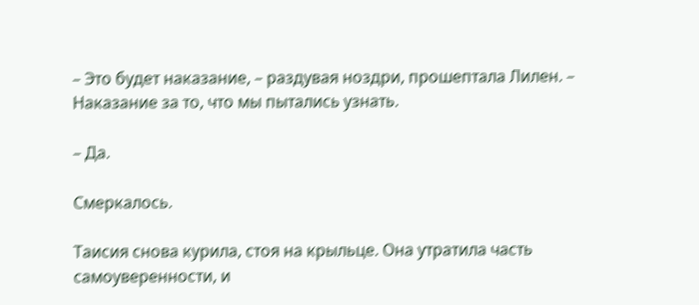– Это будет наказание, – раздувая ноздри, прошептала Лилен. – Наказание за то, что мы пытались узнать.

– Да.

Смеркалось.

Таисия снова курила, стоя на крыльце. Она утратила часть самоуверенности, и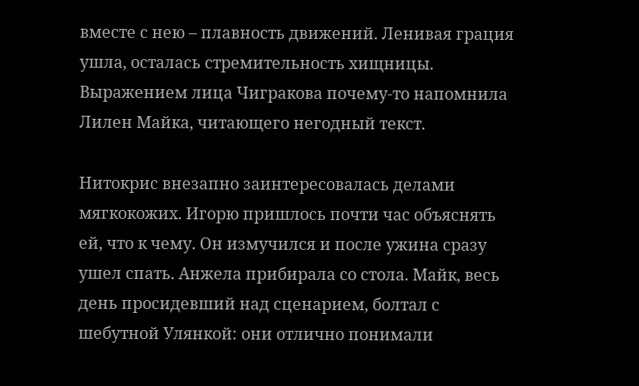вместе с нею – плавность движений. Ленивая грация ушла, осталась стремительность хищницы. Выражением лица Чигракова почему-то напомнила Лилен Майка, читающего негодный текст.

Нитокрис внезапно заинтересовалась делами мягкокожих. Игорю пришлось почти час объяснять ей, что к чему. Он измучился и после ужина сразу ушел спать. Анжела прибирала со стола. Майк, весь день просидевший над сценарием, болтал с шебутной Улянкой: они отлично понимали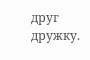друг дружку.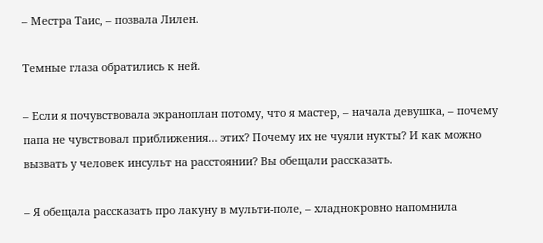– Местра Таис, – позвала Лилен.

Темные глаза обратились к ней.

– Если я почувствовала экраноплан потому, что я мастер, – начала девушка, – почему папа не чувствовал приближения… этих? Почему их не чуяли нукты? И как можно вызвать у человек инсульт на расстоянии? Вы обещали рассказать.

– Я обещала рассказать про лакуну в мульти-поле, – хладнокровно напомнила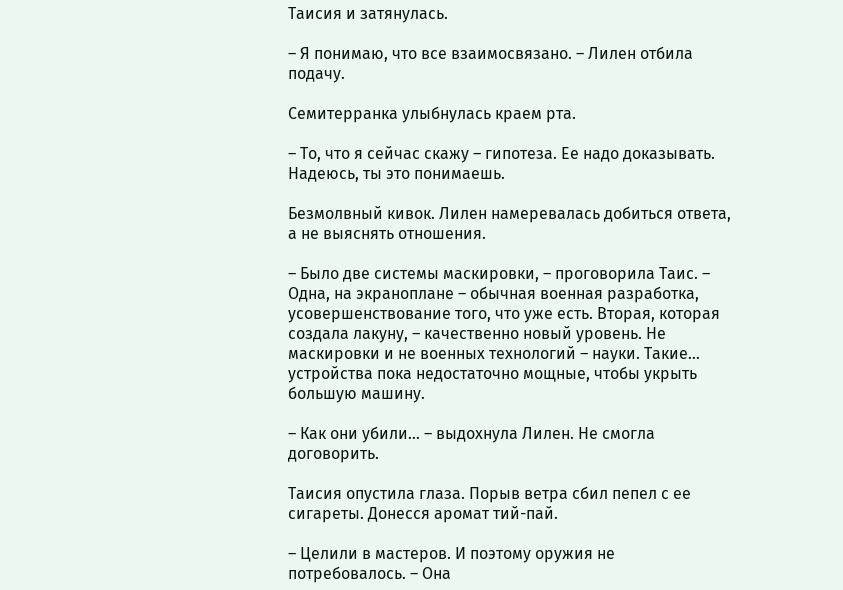Таисия и затянулась.

– Я понимаю, что все взаимосвязано. – Лилен отбила подачу.

Семитерранка улыбнулась краем рта.

– То, что я сейчас скажу – гипотеза. Ее надо доказывать. Надеюсь, ты это понимаешь.

Безмолвный кивок. Лилен намеревалась добиться ответа, а не выяснять отношения.

– Было две системы маскировки, – проговорила Таис. – Одна, на экраноплане – обычная военная разработка, усовершенствование того, что уже есть. Вторая, которая создала лакуну, – качественно новый уровень. Не маскировки и не военных технологий – науки. Такие… устройства пока недостаточно мощные, чтобы укрыть большую машину.

– Как они убили… – выдохнула Лилен. Не смогла договорить.

Таисия опустила глаза. Порыв ветра сбил пепел с ее сигареты. Донесся аромат тий-пай.

– Целили в мастеров. И поэтому оружия не потребовалось. – Она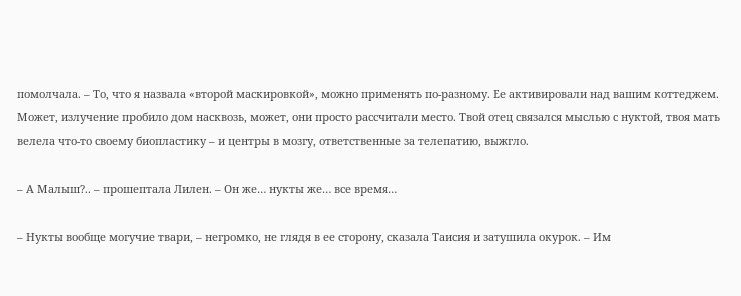помолчала. – То, что я назвала «второй маскировкой», можно применять по-разному. Ее активировали над вашим коттеджем. Может, излучение пробило дом насквозь, может, они просто рассчитали место. Твой отец связался мыслью с нуктой, твоя мать велела что-то своему биопластику – и центры в мозгу, ответственные за телепатию, выжгло.

– А Малыш?.. – прошептала Лилен. – Он же… нукты же… все время…

– Нукты вообще могучие твари, – негромко, не глядя в ее сторону, сказала Таисия и затушила окурок. – Им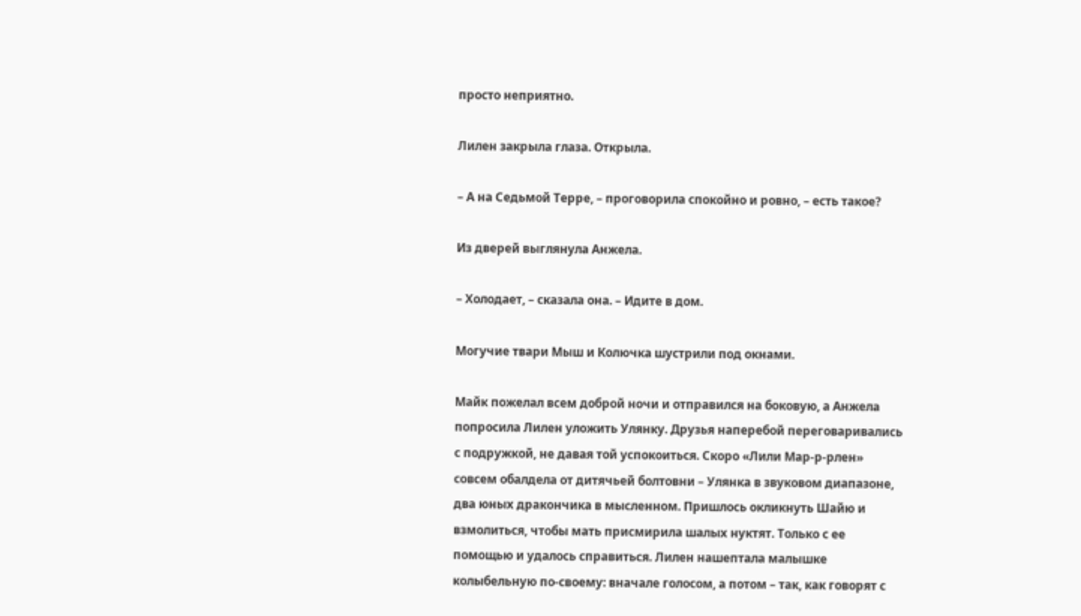просто неприятно.

Лилен закрыла глаза. Открыла.

– А на Седьмой Терре, – проговорила спокойно и ровно, – есть такое?

Из дверей выглянула Анжела.

– Холодает, – сказала она. – Идите в дом.

Могучие твари Мыш и Колючка шустрили под окнами.

Майк пожелал всем доброй ночи и отправился на боковую, а Анжела попросила Лилен уложить Улянку. Друзья наперебой переговаривались с подружкой, не давая той успокоиться. Скоро «Лили Мар-р-рлен» совсем обалдела от дитячьей болтовни – Улянка в звуковом диапазоне, два юных дракончика в мысленном. Пришлось окликнуть Шайю и взмолиться, чтобы мать присмирила шалых нуктят. Только с ее помощью и удалось справиться. Лилен нашептала малышке колыбельную по-своему: вначале голосом, а потом – так, как говорят с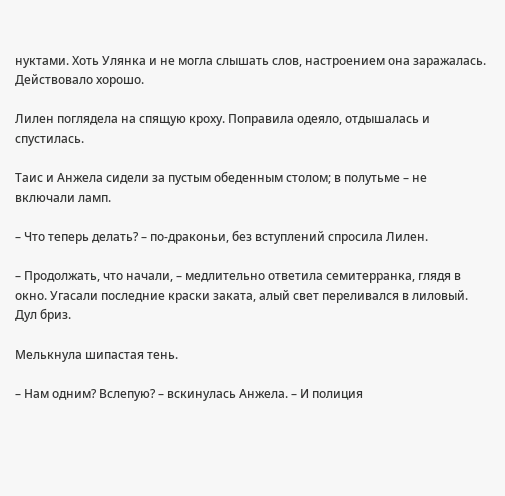нуктами. Хоть Улянка и не могла слышать слов, настроением она заражалась. Действовало хорошо.

Лилен поглядела на спящую кроху. Поправила одеяло, отдышалась и спустилась.

Таис и Анжела сидели за пустым обеденным столом; в полутьме – не включали ламп.

– Что теперь делать? – по-драконьи, без вступлений спросила Лилен.

– Продолжать, что начали, – медлительно ответила семитерранка, глядя в окно. Угасали последние краски заката, алый свет переливался в лиловый. Дул бриз.

Мелькнула шипастая тень.

– Нам одним? Вслепую? – вскинулась Анжела. – И полиция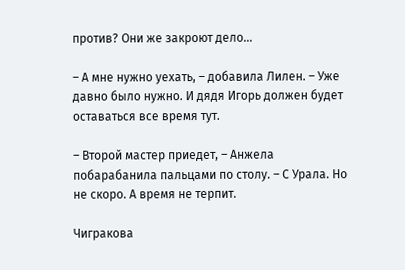против? Они же закроют дело…

– А мне нужно уехать, – добавила Лилен. – Уже давно было нужно. И дядя Игорь должен будет оставаться все время тут.

– Второй мастер приедет, – Анжела побарабанила пальцами по столу. – С Урала. Но не скоро. А время не терпит.

Чигракова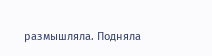размышляла. Подняла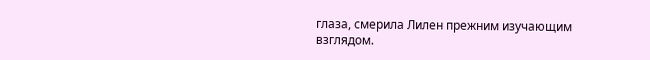глаза, смерила Лилен прежним изучающим взглядом.